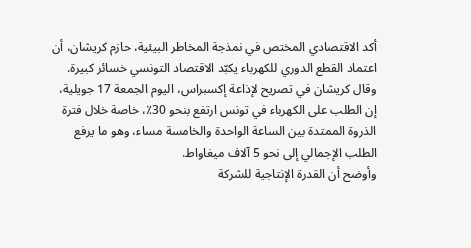أكد الاقتصادي المختص في نمذجة المخاطر البيئية، حازم كريشان، أن اعتماد القطع الدوري للكهرباء يكبّد الاقتصاد التونسي خسائر كبيرة.
وقال كريشان في تصريح لإذاعة إكسبراس، اليوم الجمعة 17 جويلية، إن الطلب على الكهرباء في تونس ارتفع بنحو 30٪، خاصة خلال فترة الذروة الممتدة بين الساعة الواحدة والخامسة مساء، وهو ما يرفع الطلب الإجمالي إلى نحو 5 آلاف ميغاواط.
وأوضح أن القدرة الإنتاجية للشركة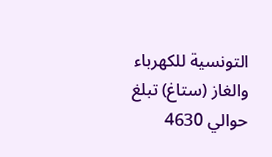التونسية للكهرباء والغاز (ستاغ) تبلغ حوالي 4630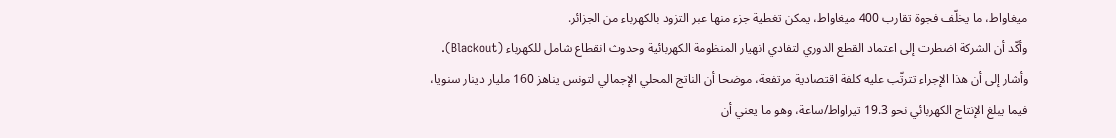ميغاواط، ما يخلّف فجوة تقارب 400 ميغاواط، يمكن تغطية جزء منها عبر التزود بالكهرباء من الجزائر.
وأكّد أن الشركة اضطرت إلى اعتماد القطع الدوري لتفادي انهيار المنظومة الكهربائية وحدوث انقطاع شامل للكهرباء (Blackout).
وأشار إلى أن هذا الإجراء تترتّب عليه كلفة اقتصادية مرتفعة، موضحا أن الناتج المحلي الإجمالي لتونس يناهز 160 مليار دينار سنويا، فيما يبلغ الإنتاج الكهربائي نحو 19.3 تيراواط/ساعة، وهو ما يعني أن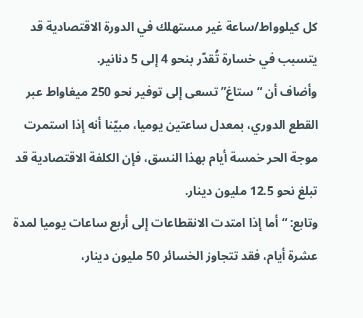كل كيلوواط/ساعة غير مستهلك في الدورة الاقتصادية قد يتسبب في خسارة تُقدّر بنحو 4 إلى 5 دنانير.
وأضاف أن “ستاغ” تسعى إلى توفير نحو 250 ميغاواط عبر القطع الدوري، بمعدل ساعتين يوميا، مبيّنا أنه إذا استمرت موجة الحر خمسة أيام بهذا النسق، فإن الكلفة الاقتصادية قد تبلغ نحو 12.5 مليون دينار.
وتابع: “أما إذا امتدت الانقطاعات إلى أربع ساعات يوميا لمدة عشرة أيام، فقد تتجاوز الخسائر 50 مليون دينار،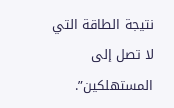نتيجة الطاقة التي لا تصل إلى المستهلكين”.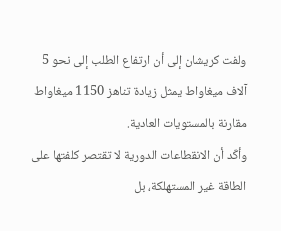ولفت كريشان إلى أن ارتفاع الطلب إلى نحو 5 آلاف ميغاواط يمثل زيادة تناهز 1150 ميغاواط مقارنة بالمستويات العادية.
وأكّد أن الانقطاعات الدورية لا تقتصر كلفتها على الطاقة غير المستهلكة، بل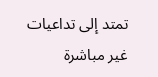تمتد إلى تداعيات غير مباشرة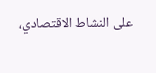على النشاط الاقتصادي،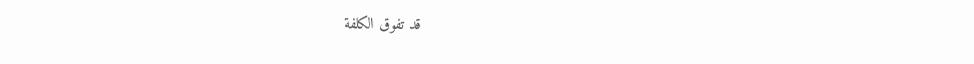قد تفوق الكلفة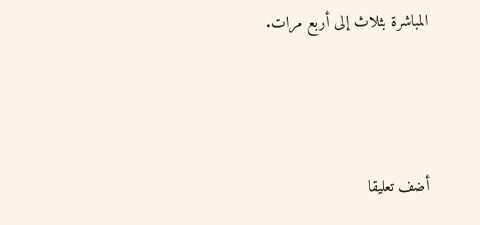المباشرة بثلاث إلى أربع مرات.



أضف تعليقا